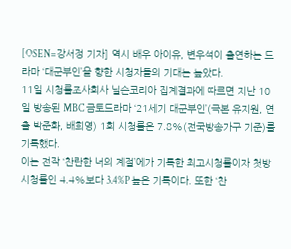[OSEN=강서정 기자] 역시 배우 아이유, 변우석이 출연하는 드라마 ‘대군부인’을 향한 시청자들의 기대는 높았다.
11일 시청률조사회사 닐슨코리아 집계결과에 따르면 지난 10일 방송된 MBC 금토드라마 ‘21세기 대군부인’(극본 유지원, 연출 박준화, 배희영) 1회 시청률은 7.8%(전국방송가구 기준)를 기록했다.
이는 전작 ‘찬란한 너의 계절’에가 기록한 최고시청률이자 첫방 시청률인 4.4%보다 3.4%P 높은 기록이다. 또한 ‘찬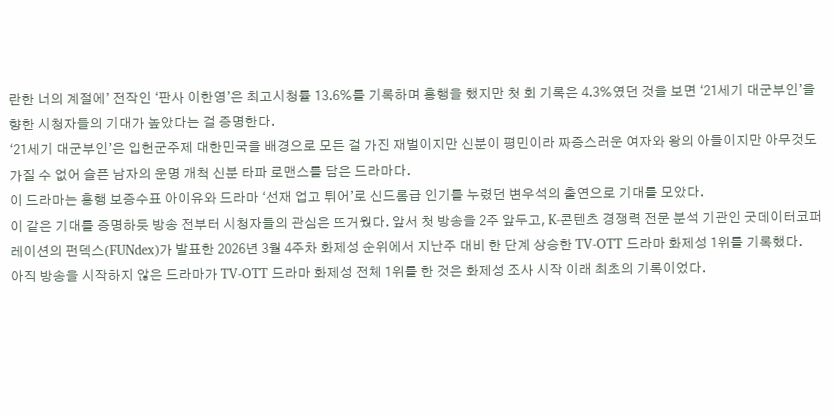란한 너의 계절에’ 전작인 ‘판사 이한영’은 최고시청률 13.6%를 기록하며 흥행을 했지만 첫 회 기록은 4.3%였던 것을 보면 ‘21세기 대군부인’을 향한 시청자들의 기대가 높았다는 걸 증명한다.
‘21세기 대군부인’은 입헌군주제 대한민국을 배경으로 모든 걸 가진 재벌이지만 신분이 평민이라 짜증스러운 여자와 왕의 아들이지만 아무것도 가질 수 없어 슬픈 남자의 운명 개척 신분 타파 로맨스를 담은 드라마다.
이 드라마는 흥행 보증수표 아이유와 드라마 ‘선재 업고 튀어’로 신드롬급 인기를 누렸던 변우석의 출연으로 기대를 모았다.
이 같은 기대를 증명하듯 방송 전부터 시청자들의 관심은 뜨거웠다. 앞서 첫 방송을 2주 앞두고, K-콘텐츠 경쟁력 전문 분석 기관인 굿데이터코퍼레이션의 펀덱스(FUNdex)가 발표한 2026년 3월 4주차 화제성 순위에서 지난주 대비 한 단계 상승한 TV-OTT 드라마 화제성 1위를 기록했다.
아직 방송을 시작하지 않은 드라마가 TV-OTT 드라마 화제성 전체 1위를 한 것은 화제성 조사 시작 이래 최초의 기록이었다.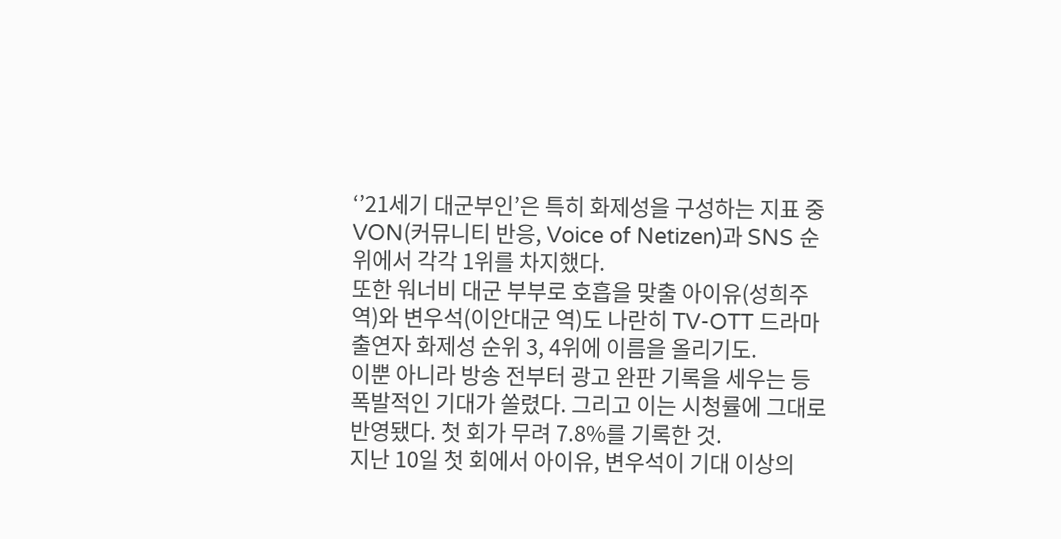‘’21세기 대군부인’은 특히 화제성을 구성하는 지표 중 VON(커뮤니티 반응, Voice of Netizen)과 SNS 순위에서 각각 1위를 차지했다.
또한 워너비 대군 부부로 호흡을 맞출 아이유(성희주 역)와 변우석(이안대군 역)도 나란히 TV-OTT 드라마 출연자 화제성 순위 3, 4위에 이름을 올리기도.
이뿐 아니라 방송 전부터 광고 완판 기록을 세우는 등 폭발적인 기대가 쏠렸다. 그리고 이는 시청률에 그대로 반영됐다. 첫 회가 무려 7.8%를 기록한 것.
지난 10일 첫 회에서 아이유, 변우석이 기대 이상의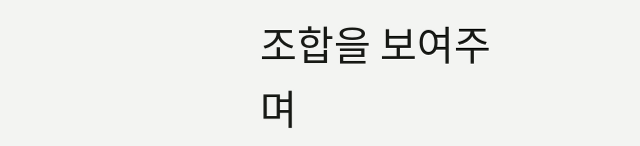조합을 보여주며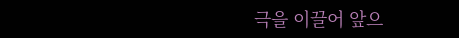극을 이끌어 앞으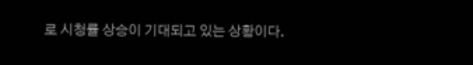로 시청률 상승이 기대되고 있는 상황이다.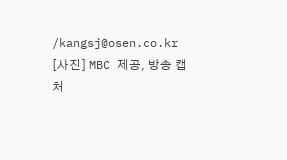/kangsj@osen.co.kr
[사진] MBC 제공, 방송 캡처